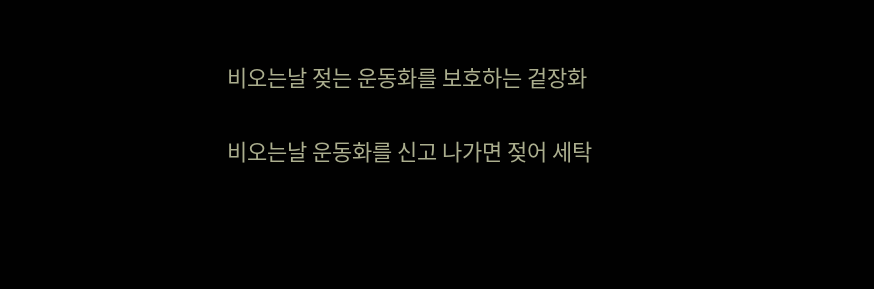비오는날 젖는 운동화를 보호하는 겉장화

비오는날 운동화를 신고 나가면 젖어 세탁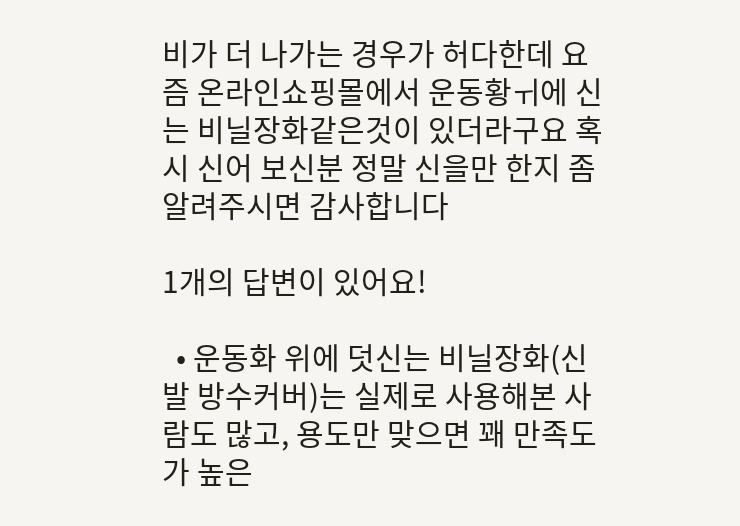비가 더 나가는 경우가 허다한데 요즘 온라인쇼핑몰에서 운동황ㅟ에 신는 비닐장화같은것이 있더라구요 혹시 신어 보신분 정말 신을만 한지 좀 알려주시면 감사합니다

1개의 답변이 있어요!

  • 운동화 위에 덧신는 비닐장화(신발 방수커버)는 실제로 사용해본 사람도 많고, 용도만 맞으면 꽤 만족도가 높은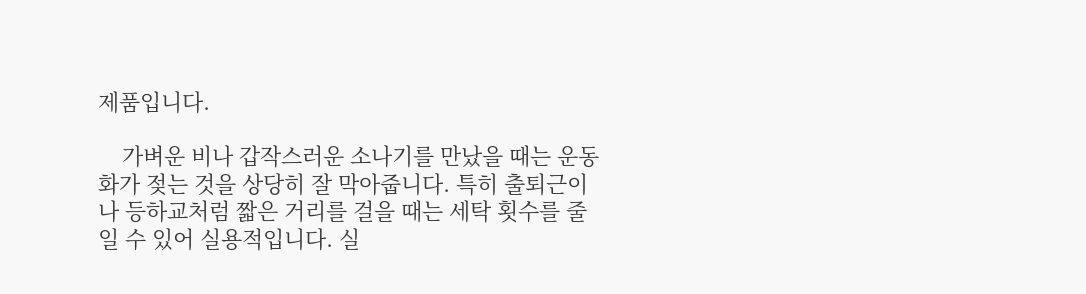제품입니다.

    가벼운 비나 갑작스러운 소나기를 만났을 때는 운동화가 젖는 것을 상당히 잘 막아줍니다. 특히 출퇴근이나 등하교처럼 짧은 거리를 걸을 때는 세탁 횟수를 줄일 수 있어 실용적입니다. 실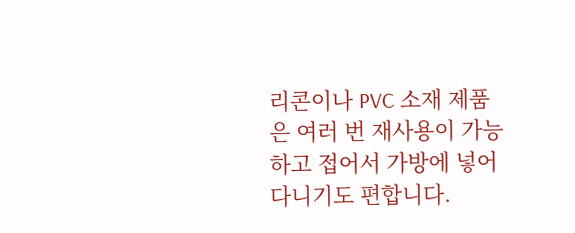리콘이나 PVC 소재 제품은 여러 번 재사용이 가능하고 접어서 가방에 넣어 다니기도 편합니다.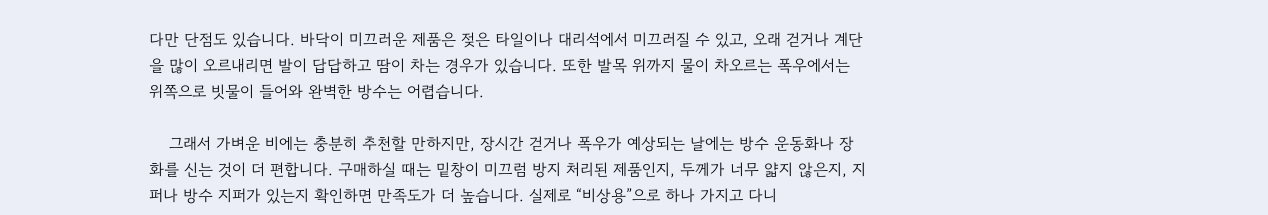다만 단점도 있습니다. 바닥이 미끄러운 제품은 젖은 타일이나 대리석에서 미끄러질 수 있고, 오래 걷거나 계단을 많이 오르내리면 발이 답답하고 땀이 차는 경우가 있습니다. 또한 발목 위까지 물이 차오르는 폭우에서는 위쪽으로 빗물이 들어와 완벽한 방수는 어렵습니다.

    그래서 가벼운 비에는 충분히 추천할 만하지만, 장시간 걷거나 폭우가 예상되는 날에는 방수 운동화나 장화를 신는 것이 더 편합니다. 구매하실 때는 밑창이 미끄럼 방지 처리된 제품인지, 두께가 너무 얇지 않은지, 지퍼나 방수 지퍼가 있는지 확인하면 만족도가 더 높습니다. 실제로 “비상용”으로 하나 가지고 다니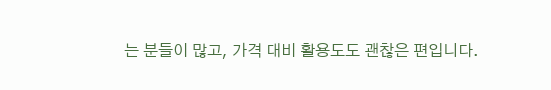는 분들이 많고, 가격 대비 활용도도 괜찮은 편입니다.